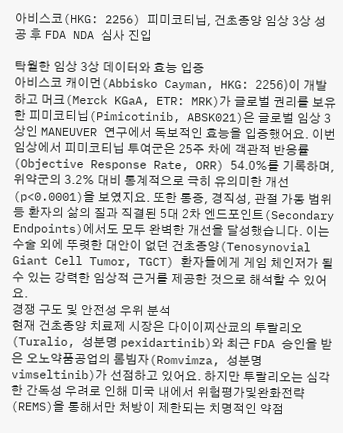아비스코(HKG: 2256) 피미코티닙, 건초종양 임상 3상 성공 후 FDA NDA 심사 진입

탁월한 임상 3상 데이터와 효능 입증
아비스코 캐이먼(Abbisko Cayman, HKG: 2256)이 개발하고 머크(Merck KGaA, ETR: MRK)가 글로벌 권리를 보유한 피미코티닙(Pimicotinib, ABSK021)은 글로벌 임상 3상인 MANEUVER 연구에서 독보적인 효능을 입증했어요. 이번 임상에서 피미코티닙 투여군은 25주 차에 객관적 반응률(Objective Response Rate, ORR) 54.0%를 기록하며, 위약군의 3.2% 대비 통계적으로 극히 유의미한 개선(p<0.0001)을 보였지요. 또한 통증, 경직성, 관절 가동 범위 등 환자의 삶의 질과 직결된 5대 2차 엔드포인트(Secondary Endpoints)에서도 모두 완벽한 개선을 달성했습니다. 이는 수술 외에 뚜렷한 대안이 없던 건초종양(Tenosynovial Giant Cell Tumor, TGCT) 환자들에게 게임 체인저가 될 수 있는 강력한 임상적 근거를 제공한 것으로 해석할 수 있어요.
경쟁 구도 및 안전성 우위 분석
현재 건초종양 치료제 시장은 다이이찌산쿄의 투랄리오(Turalio, 성분명 pexidartinib)와 최근 FDA 승인을 받은 오노약품공업의 롬빔자(Romvimza, 성분명 vimseltinib)가 선점하고 있어요. 하지만 투랄리오는 심각한 간독성 우려로 인해 미국 내에서 위험평가및완화전략(REMS)을 통해서만 처방이 제한되는 치명적인 약점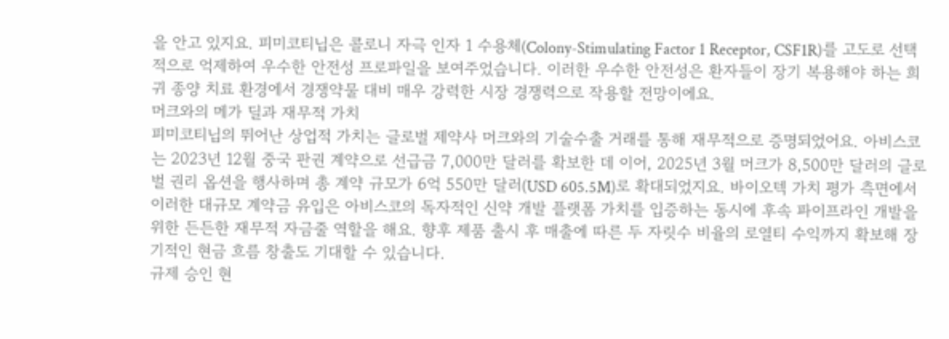을 안고 있지요. 피미코티닙은 콜로니 자극 인자 1 수용체(Colony-Stimulating Factor 1 Receptor, CSF1R)를 고도로 선택적으로 억제하여 우수한 안전성 프로파일을 보여주었습니다. 이러한 우수한 안전성은 환자들이 장기 복용해야 하는 희귀 종양 치료 환경에서 경쟁약물 대비 매우 강력한 시장 경쟁력으로 작용할 전망이에요.
머크와의 메가 딜과 재무적 가치
피미코티닙의 뛰어난 상업적 가치는 글로벌 제약사 머크와의 기술수출 거래를 통해 재무적으로 증명되었어요. 아비스코는 2023년 12월 중국 판권 계약으로 선급금 7,000만 달러를 확보한 데 이어, 2025년 3월 머크가 8,500만 달러의 글로벌 권리 옵션을 행사하며 총 계약 규모가 6억 550만 달러(USD 605.5M)로 확대되었지요. 바이오텍 가치 평가 측면에서 이러한 대규모 계약금 유입은 아비스코의 독자적인 신약 개발 플랫폼 가치를 입증하는 동시에 후속 파이프라인 개발을 위한 든든한 재무적 자금줄 역할을 해요. 향후 제품 출시 후 매출에 따른 두 자릿수 비율의 로열티 수익까지 확보해 장기적인 현금 흐름 창출도 기대할 수 있습니다.
규제 승인 현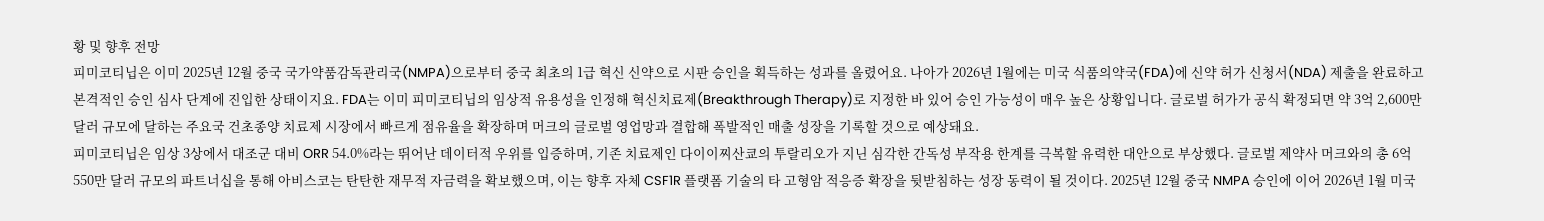황 및 향후 전망
피미코티닙은 이미 2025년 12월 중국 국가약품감독관리국(NMPA)으로부터 중국 최초의 1급 혁신 신약으로 시판 승인을 획득하는 성과를 올렸어요. 나아가 2026년 1월에는 미국 식품의약국(FDA)에 신약 허가 신청서(NDA) 제출을 완료하고 본격적인 승인 심사 단계에 진입한 상태이지요. FDA는 이미 피미코티닙의 임상적 유용성을 인정해 혁신치료제(Breakthrough Therapy)로 지정한 바 있어 승인 가능성이 매우 높은 상황입니다. 글로벌 허가가 공식 확정되면 약 3억 2,600만 달러 규모에 달하는 주요국 건초종양 치료제 시장에서 빠르게 점유율을 확장하며 머크의 글로벌 영업망과 결합해 폭발적인 매출 성장을 기록할 것으로 예상돼요.
피미코티닙은 임상 3상에서 대조군 대비 ORR 54.0%라는 뛰어난 데이터적 우위를 입증하며, 기존 치료제인 다이이찌산쿄의 투랄리오가 지닌 심각한 간독성 부작용 한계를 극복할 유력한 대안으로 부상했다. 글로벌 제약사 머크와의 총 6억 550만 달러 규모의 파트너십을 통해 아비스코는 탄탄한 재무적 자금력을 확보했으며, 이는 향후 자체 CSF1R 플랫폼 기술의 타 고형암 적응증 확장을 뒷받침하는 성장 동력이 될 것이다. 2025년 12월 중국 NMPA 승인에 이어 2026년 1월 미국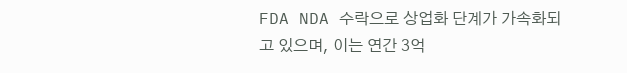FDA NDA 수락으로 상업화 단계가 가속화되고 있으며, 이는 연간 3억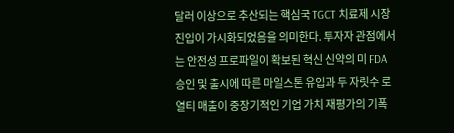달러 이상으로 추산되는 핵심국 TGCT 치료제 시장 진입이 가시화되었음을 의미한다. 투자자 관점에서는 안전성 프로파일이 확보된 혁신 신약의 미 FDA 승인 및 출시에 따른 마일스톤 유입과 두 자릿수 로열티 매출이 중장기적인 기업 가치 재평가의 기폭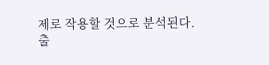제로 작용할 것으로 분석된다.
출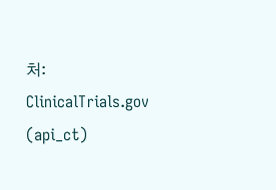처: ClinicalTrials.gov (api_ct)